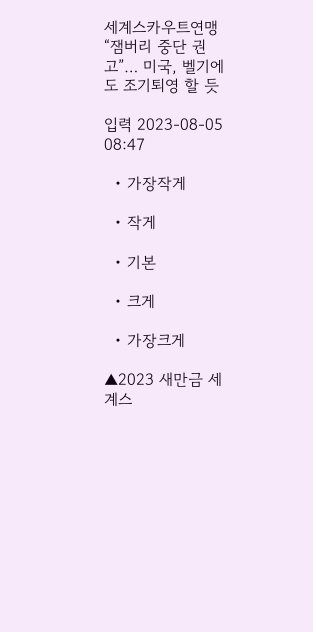세계스카우트연맹 “잼버리 중단 권고”… 미국, 벨기에도 조기퇴영 할 듯

입력 2023-08-05 08:47

  • 가장작게

  • 작게

  • 기본

  • 크게

  • 가장크게

▲2023 새만금 세계스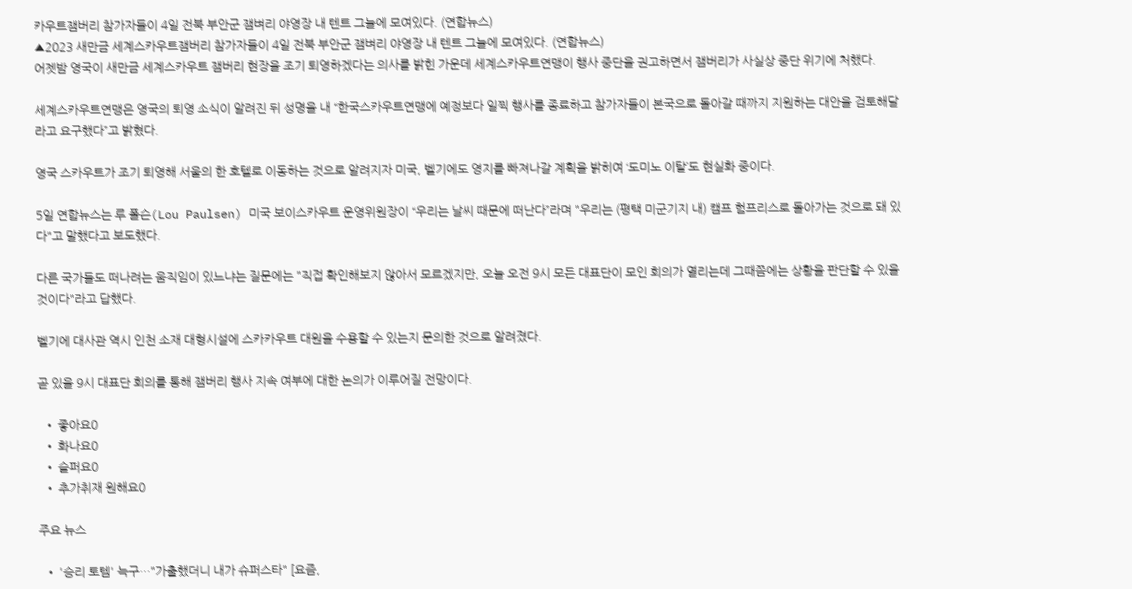카우트잼버리 참가자들이 4일 전북 부안군 잼벼리 야영장 내 텐트 그늘에 모여있다. (연합뉴스)
▲2023 새만금 세계스카우트잼버리 참가자들이 4일 전북 부안군 잼벼리 야영장 내 텐트 그늘에 모여있다. (연합뉴스)
어젯밤 영국이 새만금 세계스카우트 잼버리 현장을 조기 퇴영하겠다는 의사를 밝힌 가운데 세계스카우트연맹이 행사 중단을 권고하면서 잼버리가 사실상 중단 위기에 처했다.

세계스카우트연맹은 영국의 퇴영 소식이 알려진 뒤 성명을 내 “한국스카우트연맹에 예정보다 일찍 행사를 종료하고 참가자들이 본국으로 돌아갈 때까지 지원하는 대안을 검토해달라고 요구했다”고 밝혔다.

영국 스카우트가 조기 퇴영해 서울의 한 호텔로 이동하는 것으로 알려지자 미국, 벨기에도 영지를 빠져나갈 계획을 밝히여 ‘도미노 이탈’도 현실화 중이다.

5일 연합뉴스는 루 폴슨(Lou Paulsen) 미국 보이스카우트 운영위원장이 “우리는 날씨 때문에 떠난다”라며 "우리는 (평택 미군기지 내) 캠프 험프리스로 돌아가는 것으로 돼 있다"고 말했다고 보도했다.

다른 국가들도 떠나려는 움직임이 있느냐는 질문에는 "직접 확인해보지 않아서 모르겠지만, 오늘 오전 9시 모든 대표단이 모인 회의가 열리는데 그때쯤에는 상황을 판단할 수 있을 것이다"라고 답했다.

벨기에 대사관 역시 인천 소재 대형시설에 스카카우트 대원을 수용할 수 있는지 문의한 것으로 알려졌다.

곧 있을 9시 대표단 회의를 통해 잼버리 행사 지속 여부에 대한 논의가 이루어질 전망이다.

  • 좋아요0
  • 화나요0
  • 슬퍼요0
  • 추가취재 원해요0

주요 뉴스

  • '승리 토템' 늑구…"가출했더니 내가 슈퍼스타" [요즘,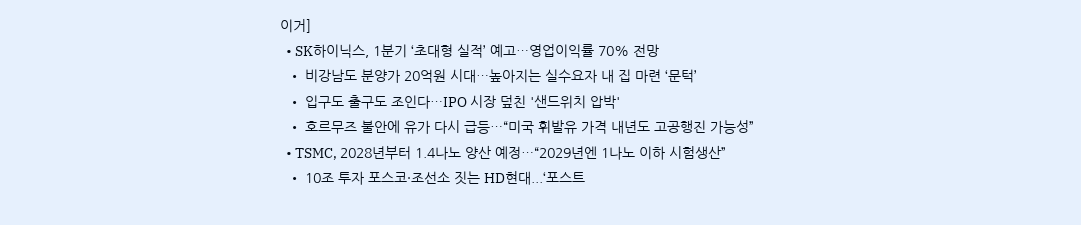이거]
  • SK하이닉스, 1분기 ‘초대형 실적’ 예고…영업이익률 70% 전망
  • 비강남도 분양가 20억원 시대…높아지는 실수요자 내 집 마련 ‘문턱’
  • 입구도 출구도 조인다…IPO 시장 덮친 '샌드위치 압박'
  • 호르무즈 불안에 유가 다시 급등…“미국 휘발유 가격 내년도 고공행진 가능성”
  • TSMC, 2028년부터 1.4나노 양산 예정…“2029년엔 1나노 이하 시험생산”
  • 10조 투자 포스코·조선소 짓는 HD현대...‘포스트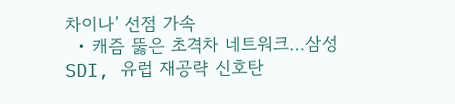차이나’ 선점 가속
  • 캐즘 뚫은 초격차 네트워크…삼성SDI, 유럽 재공략 신호탄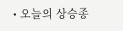• 오늘의 상승종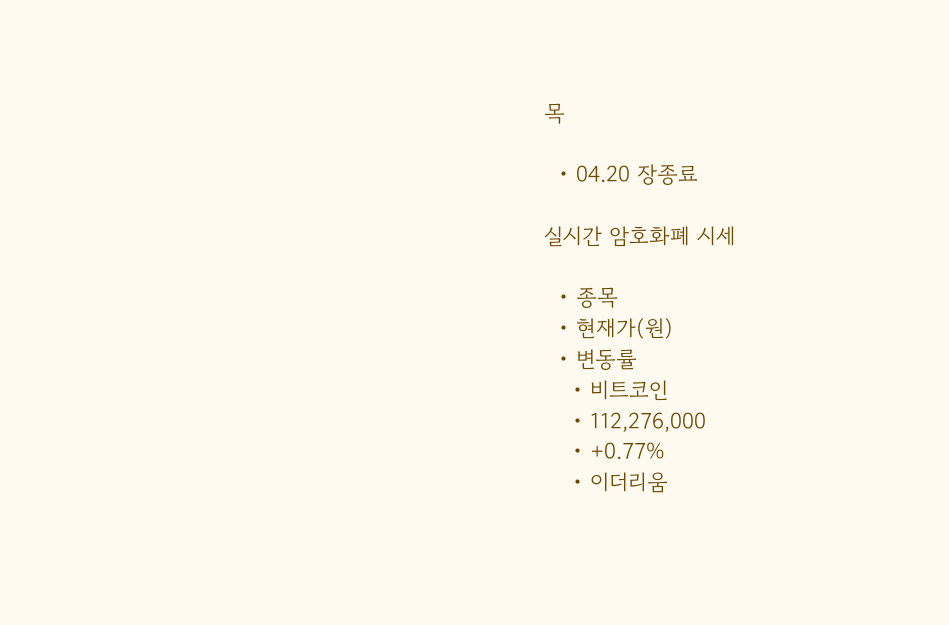목

  • 04.20 장종료

실시간 암호화폐 시세

  • 종목
  • 현재가(원)
  • 변동률
    • 비트코인
    • 112,276,000
    • +0.77%
    • 이더리움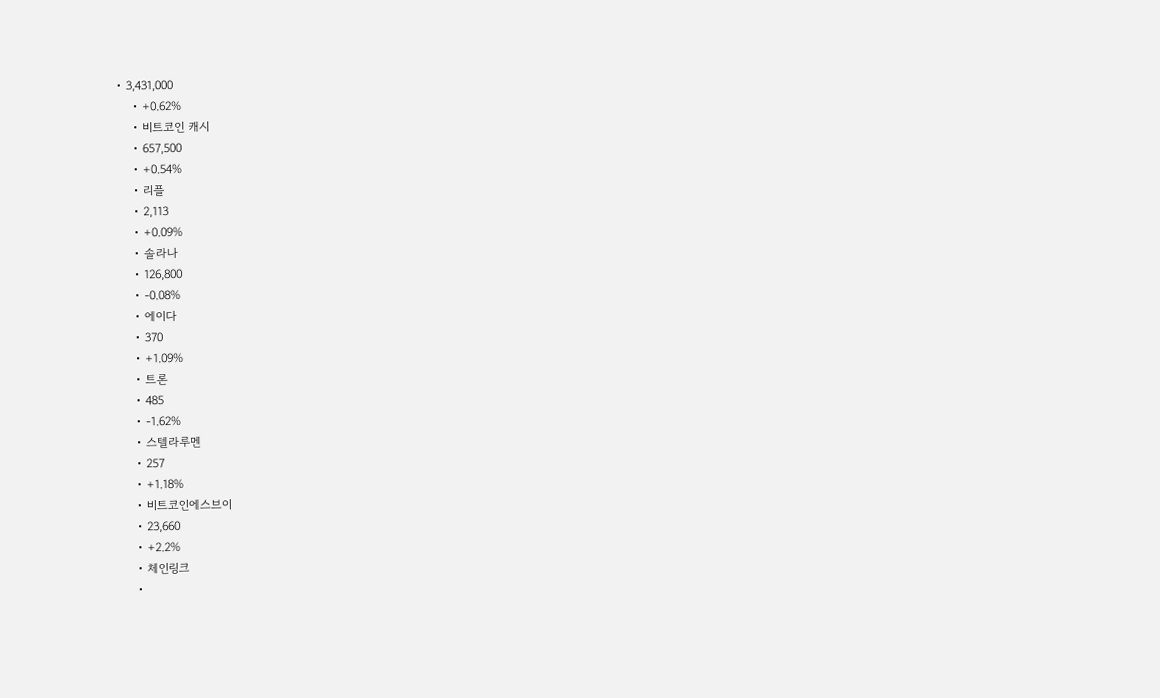• 3,431,000
    • +0.62%
    • 비트코인 캐시
    • 657,500
    • +0.54%
    • 리플
    • 2,113
    • +0.09%
    • 솔라나
    • 126,800
    • -0.08%
    • 에이다
    • 370
    • +1.09%
    • 트론
    • 485
    • -1.62%
    • 스텔라루멘
    • 257
    • +1.18%
    • 비트코인에스브이
    • 23,660
    • +2.2%
    • 체인링크
    •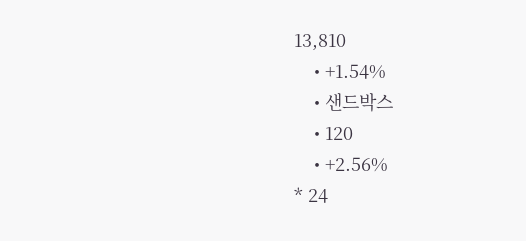13,810
    • +1.54%
    • 샌드박스
    • 120
    • +2.56%
* 24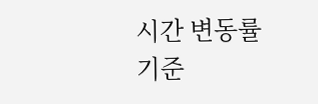시간 변동률 기준